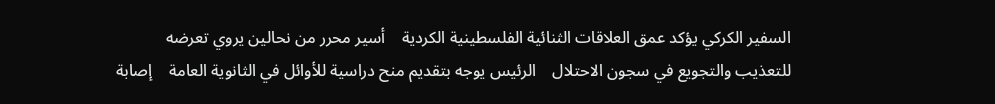السفير الكركي يؤكد عمق العلاقات الثنائية الفلسطينية الكردية    أسير محرر من نحالين يروي تعرضه للتعذيب والتجويع في سجون الاحتلال    الرئيس يوجه بتقديم منح دراسية للأوائل في الثانوية العامة    إصابة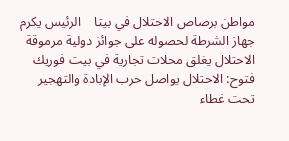مواطن برصاص الاحتلال في بيتا    الرئيس يكرم جهاز الشرطة لحصوله على جوائز دولية مرموقة    الاحتلال يغلق محلات تجارية في بيت فوريك    فتوح: الاحتلال يواصل حرب الإبادة والتهجير تحت غطاء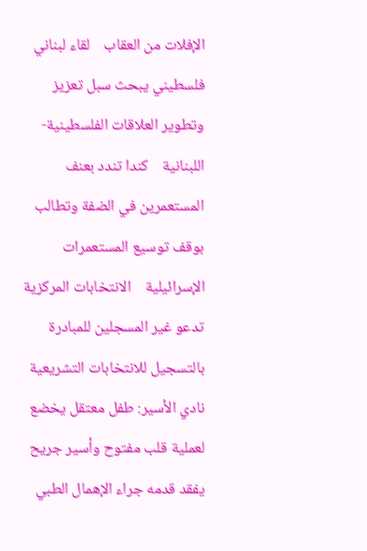الإفلات من العقاب    لقاء لبناني فلسطيني يبحث سبل تعزيز وتطوير العلاقات الفلسطينية-اللبنانية    كندا تندد بعنف المستعمرين في الضفة وتطالب بوقف توسيع المستعمرات الإسرائيلية    الانتخابات المركزية تدعو غير المسجلين للمبادرة بالتسجيل للانتخابات التشريعية    نادي الأسير: طفل معتقل يخضع لعملية قلب مفتوح وأسير جريح يفقد قدمه جراء الإهمال الطبي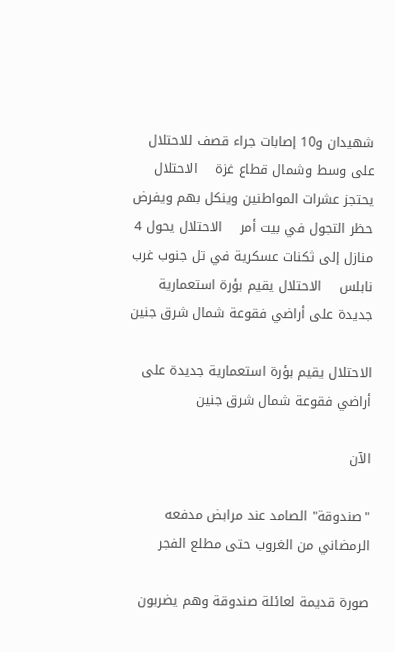شهيدان و10 إصابات جراء قصف للاحتلال على وسط وشمال قطاع غزة    الاحتلال يحتجز عشرات المواطنين وينكل بهم ويفرض حظر التجول في بيت أمر    الاحتلال يحول 4 منازل إلى ثكنات عسكرية في تل جنوب غرب نابلس    الاحتلال يقيم بؤرة استعمارية جديدة على أراضي فقوعة شمال شرق جنين

الاحتلال يقيم بؤرة استعمارية جديدة على أراضي فقوعة شمال شرق جنين

الآن

"صندوقة" الصامد عند مرابض مدفعه الرمضاني من الغروب حتى مطلع الفجر

صورة قديمة لعائلة صندوقة وهم يضربون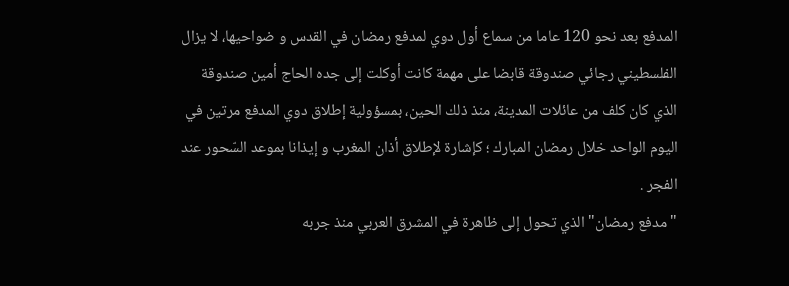المدفع بعد نحو 120 عاما من سماع أول دوي لمدفع رمضان في القدس و ضواحيها، لا يزال الفلسطيني رجائي صندوقة قابضا على مهمة كانت أوكلت إلى جده الحاج أمين صندوقة الذي كان كلف من عائلات المدينة، منذ ذلك الحين، بمسؤولية إطلاق دوي المدفع مرتين في اليوم الواحد خلال رمضان المبارك ؛ كإشارة لإطلاق أذان المغرب و إيذانا بموعد السّحور عند الفجر .
"مدفع رمضان" الذي تحول إلى ظاهرة في المشرق العربي منذ جربه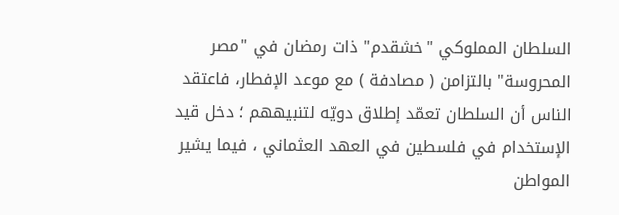السلطان المملوكي "خشقدم" ذات رمضان في "مصر المحروسة" بالتزامن ( مصادفة ) مع موعد الإفطار، فاعتقد الناس أن السلطان تعمّد إطلاق دويّه لتنبيههم ؛ دخل قيد الإستخدام في فلسطين في العهد العثماني ، فيما يشير المواطن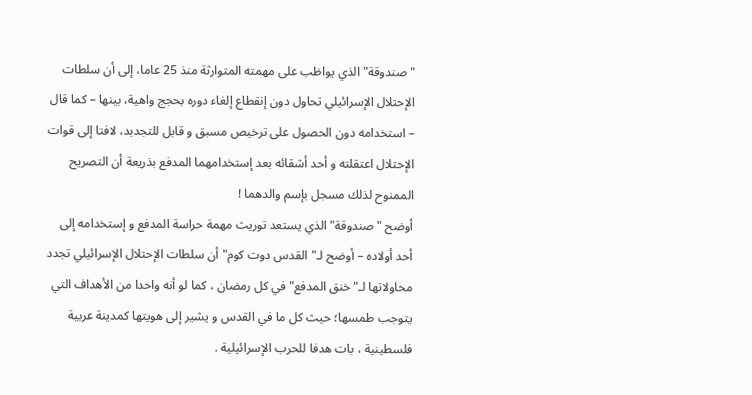"صندوقة" الذي يواظب على مهمته المتوارثة منذ 25 عاما، إلى أن سلطات الإحتلال الإسرائيلي تحاول دون إنقطاع إلغاء دوره بحجج واهية، بينها – كما قال – استخدامه دون الحصول على ترخيص مسبق و قابل للتجدبد، لافتا إلى قوات الإحتلال اعتقلته و أحد أشقائه بعد إستخدامهما المدفع بذريعة أن التصريح الممنوح لذلك مسجل بإسم والدهما !
أوضح "صندوقة" الذي يستعد توريث مهمة حراسة المدفع و إستخدامه إلى أحد أولاده – أوضح لـ"القدس دوت كوم" أن سلطات الإحتلال الإسرائيلي تجدد محاولاتها لـ"خنق المدفع" في كل رمضان ، كما لو أنه واحدا من الأهداف التي يتوجب طمسها؛ حيث كل ما في القدس و يشير إلى هويتها كمدينة عربية فلسطينية ، بات هدفا للحرب الإسرائيلية .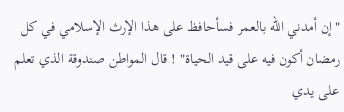"إن أمدني الله بالعمر فسأحافظ على هذا الإرث الإسلامي في كل رمضان أكون فيه على قيد الحياة" ! قال المواطن صندوقة الذي تعلم على يدي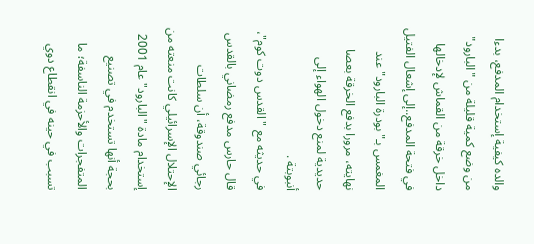والده كيفية إستخدام المدفع، بدءا من وضع كمية قليلة من "البارود" داخل خرقة من القماش لإدخالها في فتحة المدفع..إلى إشعال الفتيل المغمس بـ"بودرة البارود" عند نهايته، مرورا بدفع الخرقة بعصا حديدية لمنع دخول الهواء إلى أنبوبتة .
في حديثه مع "القدس دوت كوم"، قال حارس مدفع رمضاني بالقدس رجائي صندوقة، أن سلطات الإحتلال الإسرائيلي كانت منعته من إستخدام مادة "البارود" عام 2001 بحجة أنها تستخدم في تصنيع المتفجرات والأحزمة الناسفة؛ ما تسبب في حينه في انقطاع دوي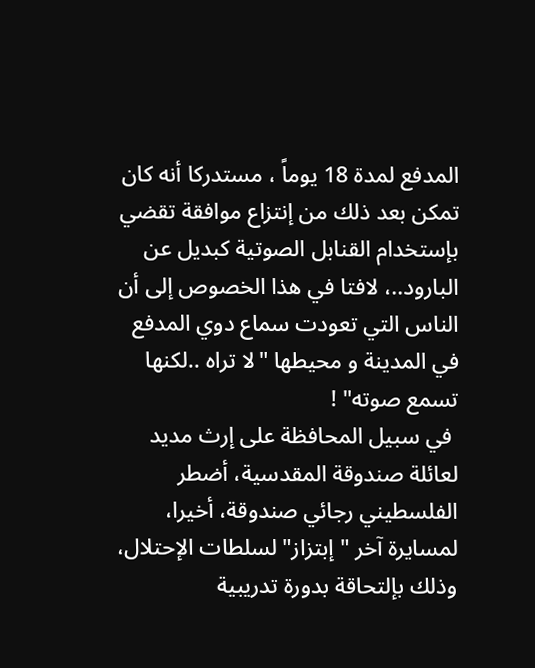المدفع لمدة 18 يوماً ، مستدركا أنه كان تمكن بعد ذلك من إنتزاع موافقة تقضي بإستخدام القنابل الصوتية كبديل عن البارود..، لافتا في هذا الخصوص إلى أن الناس التي تعودت سماع دوي المدفع في المدينة و محيطها "لا تراه ..لكنها تسمع صوته" !
 في سبيل المحافظة على إرث مديد لعائلة صندوقة المقدسية، أضطر الفلسطيني رجائي صندوقة، أخيرا، لمسايرة آخر "إبتزاز" لسلطات الإحتلال، وذلك بإلتحاقة بدورة تدريبية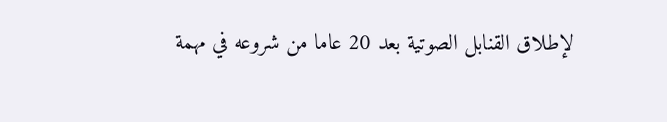لإطلاق القنابل الصوتية بعد 20 عاما من شروعه في مهمة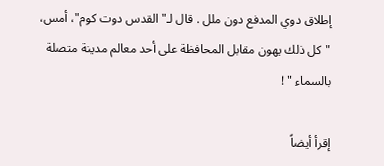إطلاق دوي المدفع دون ملل . قال لـ"القدس دوت كوم"، أمس، "كل ذلك يهون مقابل المحافظة على أحد معالم مدينة متصلة بالسماء " !

إقرأ أيضاً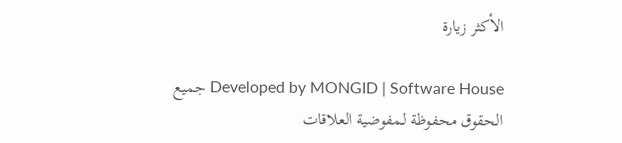الأكثر زيارة

Developed by MONGID | Software House جميع الحقوق محفوظة لـمفوضية العلاقات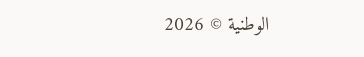الوطنية © 2026